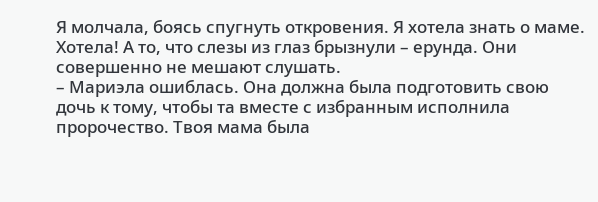Я молчала, боясь спугнуть откровения. Я хотела знать о маме. Хотела! А то, что слезы из глаз брызнули – ерунда. Они совершенно не мешают слушать.
– Мариэла ошиблась. Она должна была подготовить свою дочь к тому, чтобы та вместе с избранным исполнила пророчество. Твоя мама была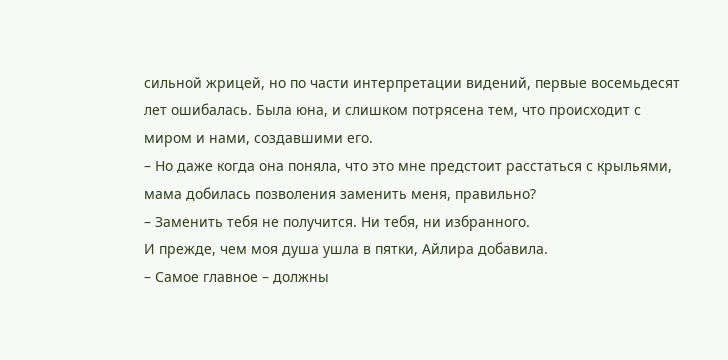сильной жрицей, но по части интерпретации видений, первые восемьдесят лет ошибалась. Была юна, и слишком потрясена тем, что происходит с миром и нами, создавшими его.
– Но даже когда она поняла, что это мне предстоит расстаться с крыльями, мама добилась позволения заменить меня, правильно?
– Заменить тебя не получится. Ни тебя, ни избранного.
И прежде, чем моя душа ушла в пятки, Айлира добавила.
– Самое главное – должны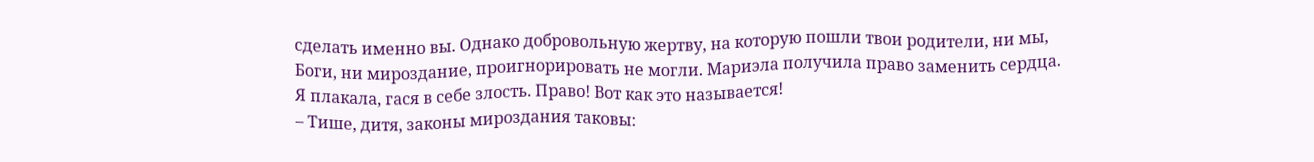сделать именно вы. Однако добровольную жертву, на которую пошли твои родители, ни мы, Боги, ни мироздание, проигнорировать не могли. Мариэла получила право заменить сердца.
Я плакала, гася в себе злость. Право! Вот как это называется!
– Тише, дитя, законы мироздания таковы: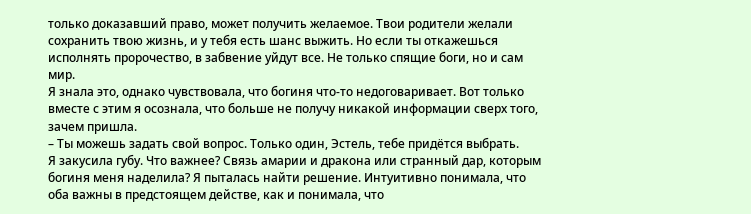только доказавший право, может получить желаемое. Твои родители желали сохранить твою жизнь, и у тебя есть шанс выжить. Но если ты откажешься исполнять пророчество, в забвение уйдут все. Не только спящие боги, но и сам мир.
Я знала это, однако чувствовала, что богиня что-то недоговаривает. Вот только вместе с этим я осознала, что больше не получу никакой информации сверх того, зачем пришла.
– Ты можешь задать свой вопрос. Только один, Эстель, тебе придётся выбрать.
Я закусила губу. Что важнее? Связь амарии и дракона или странный дар, которым богиня меня наделила? Я пыталась найти решение. Интуитивно понимала, что оба важны в предстоящем действе, как и понимала, что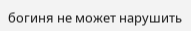богиня не может нарушить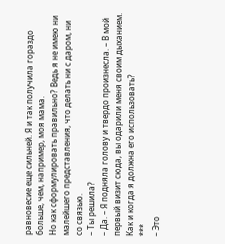равновесие еще сильней. Я и так получила гораздо больше, чем, например, моя мама.
Но как сформулировать правильно? Ведь я не имею ни малейшего представления, что делать ни с даром, ни со связью.
– Ты решила?
– Да. – Я подняла голову и твердо произнесла. – В мой первый визит сюда, вы одарили меня своим дыханием. Как и когда я должна его использовать?
***
– Это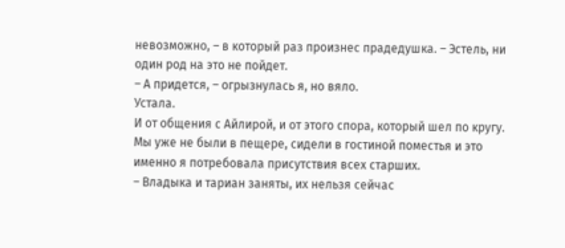невозможно, – в который раз произнес прадедушка. – Эстель, ни один род на это не пойдет.
– А придется, – огрызнулась я, но вяло.
Устала.
И от общения с Айлирой, и от этого спора, который шел по кругу. Мы уже не были в пещере, сидели в гостиной поместья и это именно я потребовала присутствия всех старших.
– Владыка и тариан заняты, их нельзя сейчас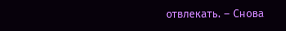отвлекать. – Снова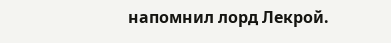напомнил лорд Лекрой.